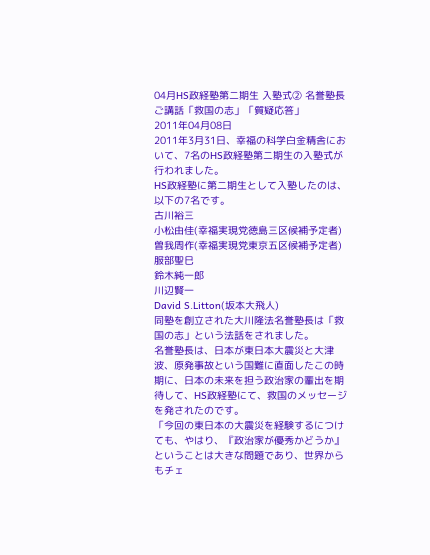04月HS政経塾第二期生 入塾式② 名誉塾長ご講話「救国の志」「質疑応答」
2011年04月08日
2011年3月31日、幸福の科学白金精舎において、7名のHS政経塾第二期生の入塾式が行われました。
HS政経塾に第二期生として入塾したのは、以下の7名です。
古川裕三
小松由佳(幸福実現党徳島三区候補予定者)
曽我周作(幸福実現党東京五区候補予定者)
服部聖巳
鈴木純一郎
川辺賢一
David S.Litton(坂本大飛人)
同塾を創立された大川隆法名誉塾長は「救国の志」という法話をされました。
名誉塾長は、日本が東日本大震災と大津波、原発事故という国難に直面したこの時期に、日本の未来を担う政治家の輩出を期待して、HS政経塾にて、救国のメッセージを発されたのです。
「今回の東日本の大震災を経験するにつけても、やはり、『政治家が優秀かどうか』ということは大きな問題であり、世界からもチェ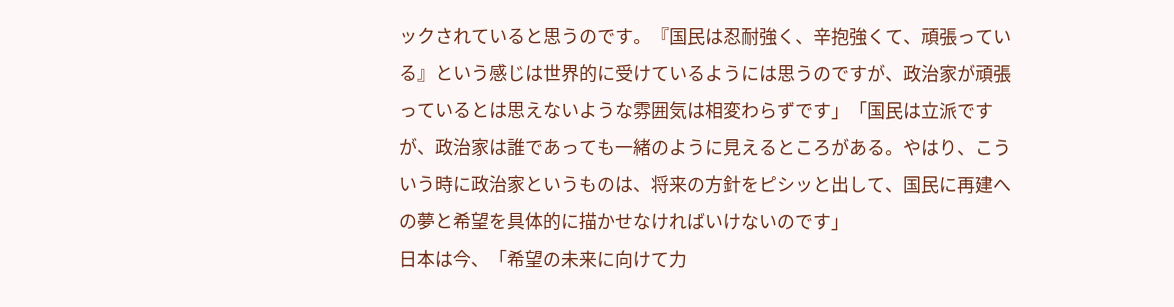ックされていると思うのです。『国民は忍耐強く、辛抱強くて、頑張っている』という感じは世界的に受けているようには思うのですが、政治家が頑張っているとは思えないような雰囲気は相変わらずです」「国民は立派ですが、政治家は誰であっても一緒のように見えるところがある。やはり、こういう時に政治家というものは、将来の方針をピシッと出して、国民に再建への夢と希望を具体的に描かせなければいけないのです」
日本は今、「希望の未来に向けて力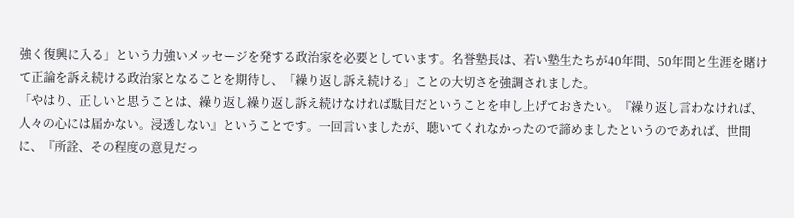強く復興に入る」という力強いメッセージを発する政治家を必要としています。名誉塾長は、若い塾生たちが40年間、50年間と生涯を賭けて正論を訴え続ける政治家となることを期待し、「繰り返し訴え続ける」ことの大切さを強調されました。
「やはり、正しいと思うことは、繰り返し繰り返し訴え続けなければ駄目だということを申し上げておきたい。『繰り返し言わなければ、人々の心には届かない。浸透しない』ということです。一回言いましたが、聴いてくれなかったので諦めましたというのであれば、世間に、『所詮、その程度の意見だっ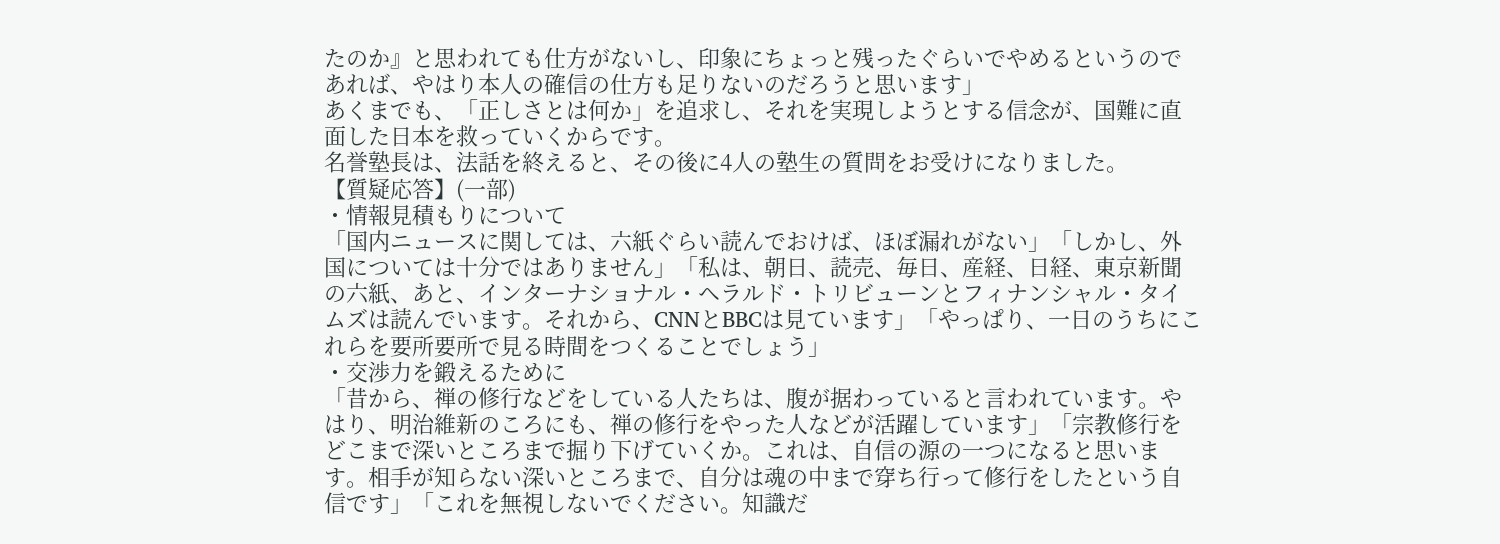たのか』と思われても仕方がないし、印象にちょっと残ったぐらいでやめるというのであれば、やはり本人の確信の仕方も足りないのだろうと思います」
あくまでも、「正しさとは何か」を追求し、それを実現しようとする信念が、国難に直面した日本を救っていくからです。
名誉塾長は、法話を終えると、その後に4人の塾生の質問をお受けになりました。
【質疑応答】(一部)
・情報見積もりについて
「国内ニュースに関しては、六紙ぐらい読んでおけば、ほぼ漏れがない」「しかし、外国については十分ではありません」「私は、朝日、読売、毎日、産経、日経、東京新聞の六紙、あと、インターナショナル・ヘラルド・トリビューンとフィナンシャル・タイムズは読んでいます。それから、CNNとBBCは見ています」「やっぱり、一日のうちにこれらを要所要所で見る時間をつくることでしょう」
・交渉力を鍛えるために
「昔から、禅の修行などをしている人たちは、腹が据わっていると言われています。やはり、明治維新のころにも、禅の修行をやった人などが活躍しています」「宗教修行をどこまで深いところまで掘り下げていくか。これは、自信の源の一つになると思います。相手が知らない深いところまで、自分は魂の中まで穿ち行って修行をしたという自信です」「これを無視しないでください。知識だ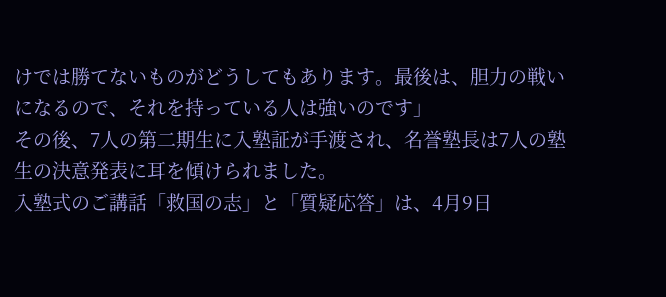けでは勝てないものがどうしてもあります。最後は、胆力の戦いになるので、それを持っている人は強いのです」
その後、7人の第二期生に入塾証が手渡され、名誉塾長は7人の塾生の決意発表に耳を傾けられました。
入塾式のご講話「救国の志」と「質疑応答」は、4月9日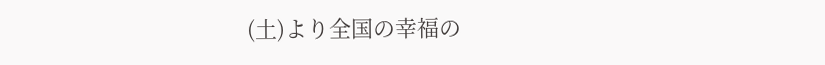(土)より全国の幸福の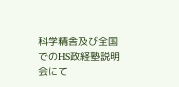科学精舎及び全国でのHS政経塾説明会にて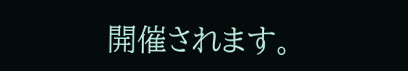開催されます。